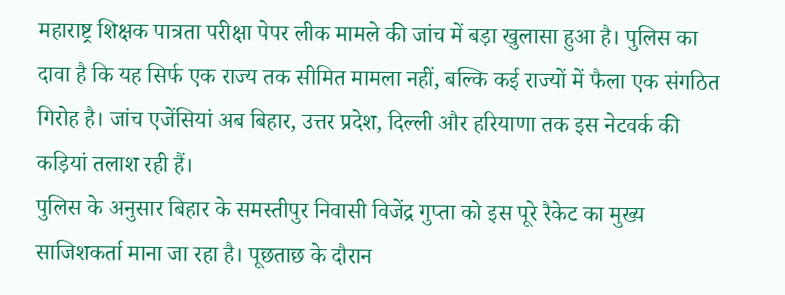महाराष्ट्र शिक्षक पात्रता परीक्षा पेपर लीक मामले की जांच में बड़ा खुलासा हुआ है। पुलिस का दावा है कि यह सिर्फ एक राज्य तक सीमित मामला नहीं, बल्कि कई राज्यों में फैला एक संगठित गिरोह है। जांच एजेंसियां अब बिहार, उत्तर प्रदेश, दिल्ली और हरियाणा तक इस नेटवर्क की कड़ियां तलाश रही हैं।
पुलिस के अनुसार बिहार के समस्तीपुर निवासी विजेंद्र गुप्ता को इस पूरे रैकेट का मुख्य साजिशकर्ता माना जा रहा है। पूछताछ के दौरान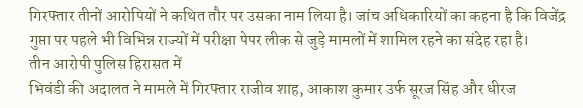गिरफ्तार तीनों आरोपियों ने कथित तौर पर उसका नाम लिया है। जांच अधिकारियों का कहना है कि विजेंद्र गुप्ता पर पहले भी विभिन्न राज्यों में परीक्षा पेपर लीक से जुड़े मामलों में शामिल रहने का संदेह रहा है।
तीन आरोपी पुलिस हिरासत में
भिवंडी की अदालत ने मामले में गिरफ्तार राजीव शाह, आकाश कुमार उर्फ सूरज सिंह और धीरज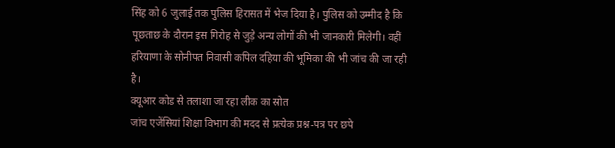सिंह को 6 जुलाई तक पुलिस हिरासत में भेज दिया है। पुलिस को उम्मीद है कि पूछताछ के दौरान इस गिरोह से जुड़े अन्य लोगों की भी जानकारी मिलेगी। वहीं हरियाणा के सोनीपत निवासी कपिल दहिया की भूमिका की भी जांच की जा रही है।
क्यूआर कोड से तलाशा जा रहा लीक का स्रोत
जांच एजेंसियां शिक्षा विभाग की मदद से प्रत्येक प्रश्न-पत्र पर छपे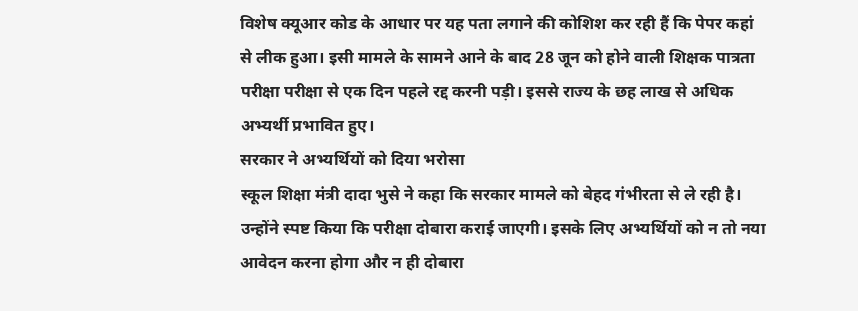विशेष क्यूआर कोड के आधार पर यह पता लगाने की कोशिश कर रही हैं कि पेपर कहां से लीक हुआ। इसी मामले के सामने आने के बाद 28 जून को होने वाली शिक्षक पात्रता परीक्षा परीक्षा से एक दिन पहले रद्द करनी पड़ी। इससे राज्य के छह लाख से अधिक अभ्यर्थी प्रभावित हुए।
सरकार ने अभ्यर्थियों को दिया भरोसा
स्कूल शिक्षा मंत्री दादा भुसे ने कहा कि सरकार मामले को बेहद गंभीरता से ले रही है। उन्होंने स्पष्ट किया कि परीक्षा दोबारा कराई जाएगी। इसके लिए अभ्यर्थियों को न तो नया आवेदन करना होगा और न ही दोबारा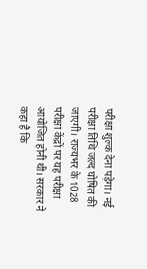परीक्षा शुल्क देना पड़ेगा। नई परीक्षा तिथि जल्द घोषित की जाएगी। राज्यभर के 1028 परीक्षा केंद्रों पर यह परीक्षा आयोजित होनी थी। सरकार ने कहा है कि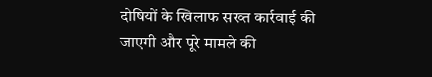दोषियों के खिलाफ सख्त कार्रवाई की जाएगी और पूरे मामले की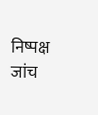निष्पक्ष जांच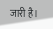जारी है।